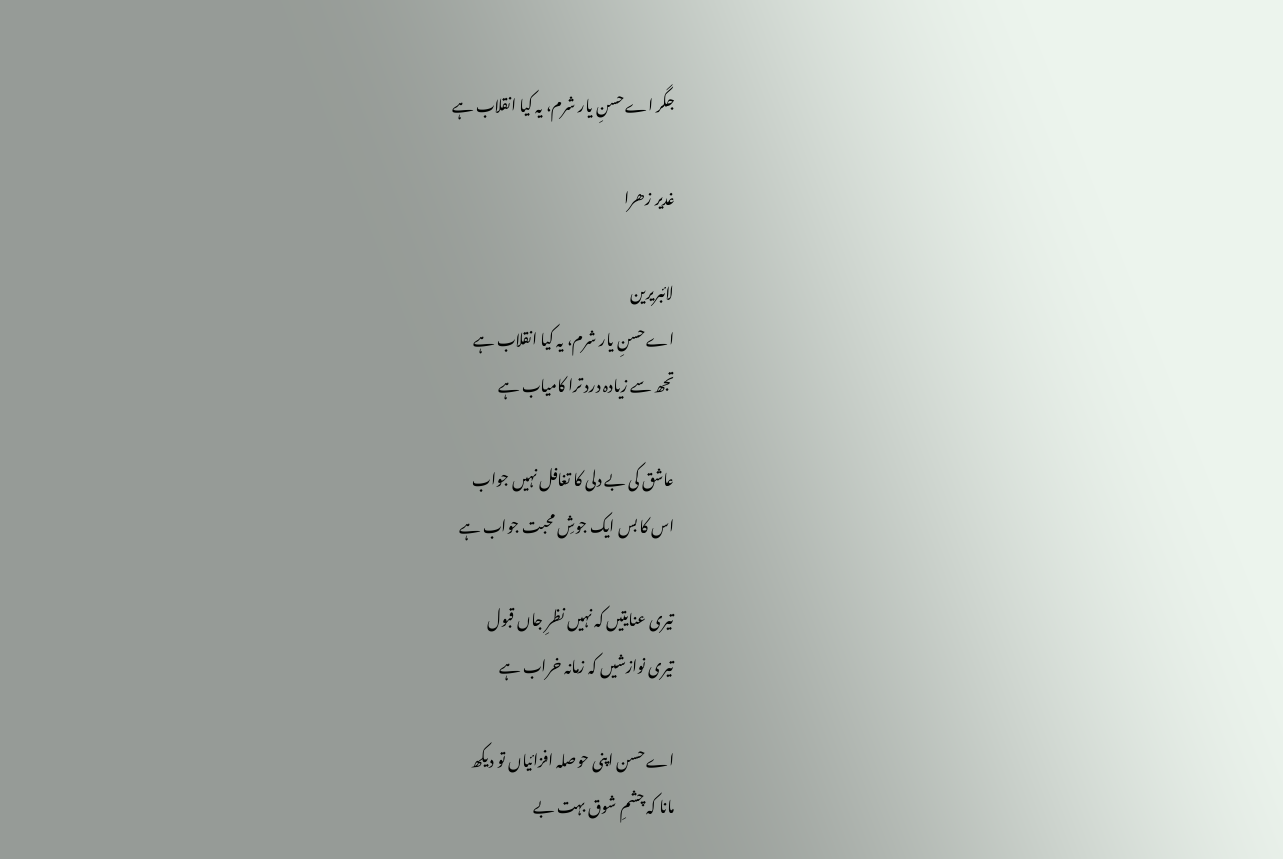جگر اے حسنِ یار شرم، یہ کیا انقلاب ہے

غدیر زھرا

لائبریرین
اے حسنِ یار شرم، یہ کیا انقلاب ہے
تجھ سے زیادہ درد ترا کامیاب ہے

عاشق کی بے دلی کا تغافل نہیں جواب
اس کا بس ایک جوشِ محبت جواب ہے

تیری عنایتیں کہ نہیں نظرِ جاں قبول
تیری نوازشیں کہ زمانہ خراب ہے

اے حسن اپنی حوصلہ افزائیاں تو دیکھ
مانا کہ چشمِ شوق بہت بے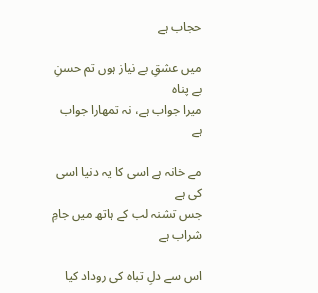حجاب ہے

میں عشقِ بے نیاز ہوں تم حسنِ بے پناہ
میرا جواب ہے، نہ تمھارا جواب ہے

مے خانہ ہے اسی کا یہ دنیا اسی کی ہے
جس تشنہ لب کے ہاتھ میں جامِ شراب ہے

اس سے دلِ تباہ کی روداد کیا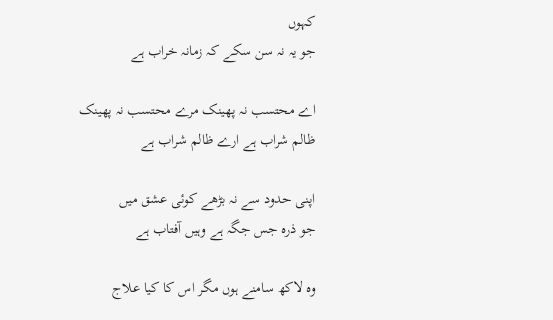کہوں
جو یہ نہ سن سکے کہ زمانہ خراب ہے

اے محتسب نہ پھینک مرے محتسب نہ پھینک
ظالم شراب ہے ارے ظالم شراب ہے

اپنی حدود سے نہ بڑھے کوئی عشق میں
جو ذرہ جس جگہ ہے وہیں آفتاب ہے

وہ لاکھ سامنے ہوں مگر اس کا کیا علاج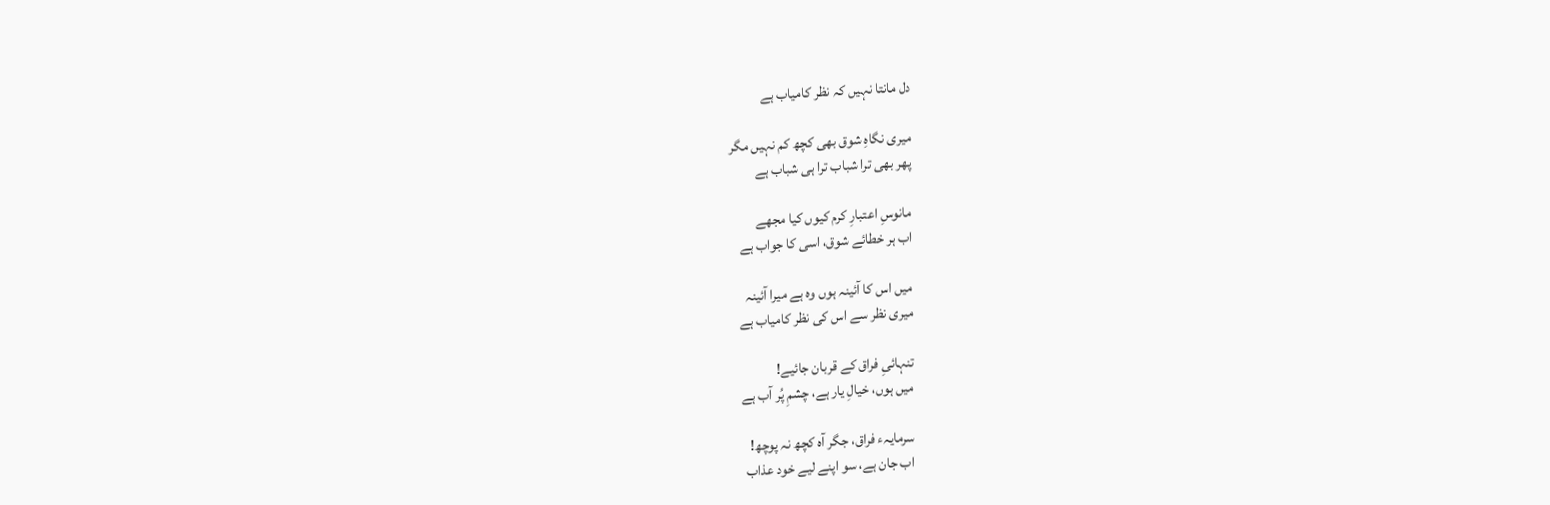دل مانتا نہیں کہ نظر کامیاب ہے

میری نگاہِ شوق بھی کچھ کم نہیں مگر
پھر بھی ترا شباب ترا ہی شباب ہے

مانوسِ اعتبارِ کرم کیوں کیا مجھے
اب ہر خطائے شوق، اسی کا جواب ہے

میں اس کا آئینہ ہوں وہ ہے میرا آئینہ
میری نظر سے اس کی نظر کامیاب ہے

تنہائیِ فراق کے قربان جائیے!
میں ہوں، خیالِ یار ہے، چشمِ پُر آب ہے

سرمایہء فراق، جگر آہ کچھ نہ پوچھ!
اب جان ہے، سو اپنے لیے خود عذاب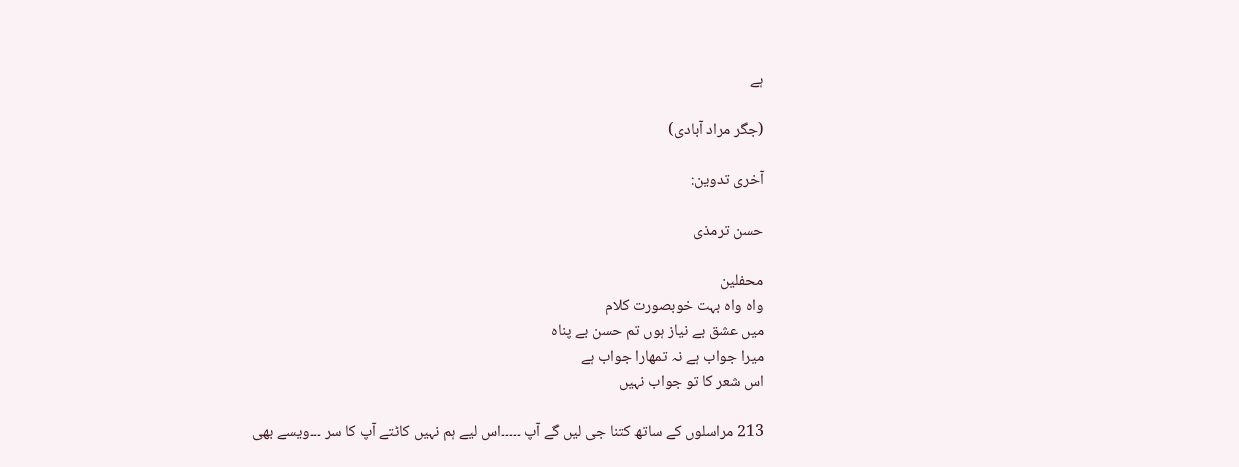ہے

(جگر مراد آبادی)

آخری تدوین:

حسن ترمذی

محفلین
واہ واہ بہت خوبصورت کلام
میں عشق بے نیاز ہوں تم حسن بے پناہ
میرا جواب ہے نہ تمھارا جواب ہے
اس شعر کا تو جواب نہیں

213 مراسلوں کے ساتھ کتنا جی لیں گے آپ ۔۔۔۔۔اس لیے ہم نہیں کاٹتے آپ کا سر ۔۔۔ویسے بھی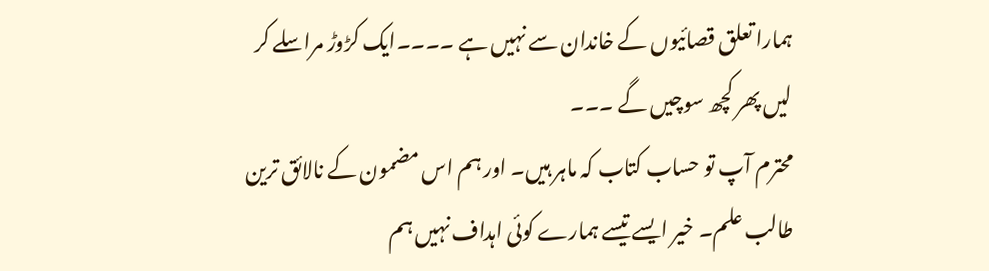ہمارا تعلق قصائیوں کے خاندان سے نہیں ہے ۔۔۔۔ایک کڑوڑ مراسلے کر لیں پھر کچھ سوچیں گے ۔۔۔
محترم آپ تو حساب کتاب کہ ماہر ہیں۔ اور ہم اس مضمون کے نالائق ترین طالب علم۔ خیر ایسے تیسے ہمارے کوئی اہداف نہیں ہم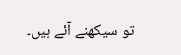تو سیکھنے آئے ہیں۔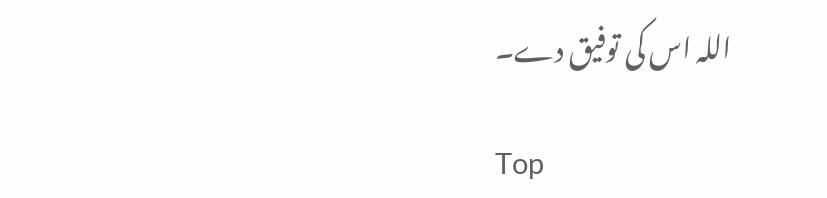اللہ اس کی توفیق دے۔

Top